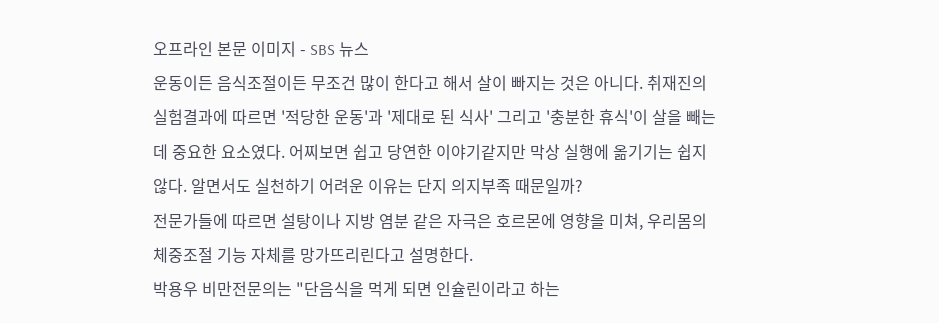오프라인 본문 이미지 - SBS 뉴스
운동이든 음식조절이든 무조건 많이 한다고 해서 살이 빠지는 것은 아니다. 취재진의 실험결과에 따르면 '적당한 운동'과 '제대로 된 식사' 그리고 '충분한 휴식'이 살을 빼는데 중요한 요소였다. 어찌보면 쉽고 당연한 이야기같지만 막상 실행에 옮기기는 쉽지 않다. 알면서도 실천하기 어려운 이유는 단지 의지부족 때문일까?
전문가들에 따르면 설탕이나 지방 염분 같은 자극은 호르몬에 영향을 미쳐, 우리몸의 체중조절 기능 자체를 망가뜨리린다고 설명한다.
박용우 비만전문의는 "단음식을 먹게 되면 인슐린이라고 하는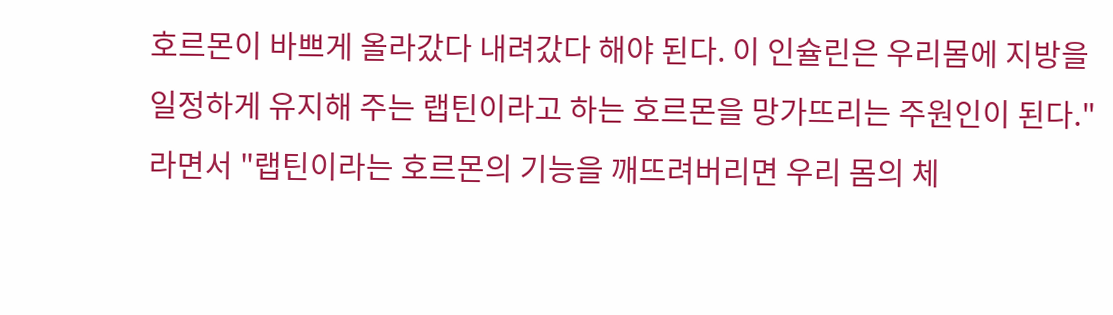호르몬이 바쁘게 올라갔다 내려갔다 해야 된다. 이 인슐린은 우리몸에 지방을 일정하게 유지해 주는 랩틴이라고 하는 호르몬을 망가뜨리는 주원인이 된다."라면서 "랩틴이라는 호르몬의 기능을 깨뜨려버리면 우리 몸의 체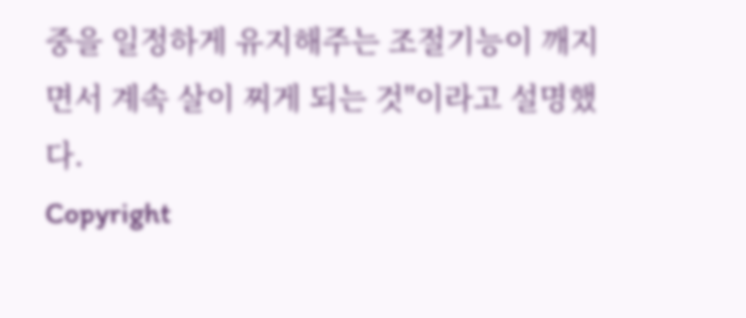중을 일정하게 유지해주는 조절기능이 깨지면서 계속 살이 찌게 되는 것"이라고 설명했다.
Copyright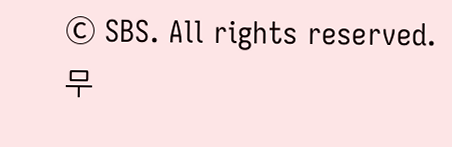Ⓒ SBS. All rights reserved.무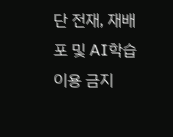단 전재, 재배포 및 AI학습 이용 금지